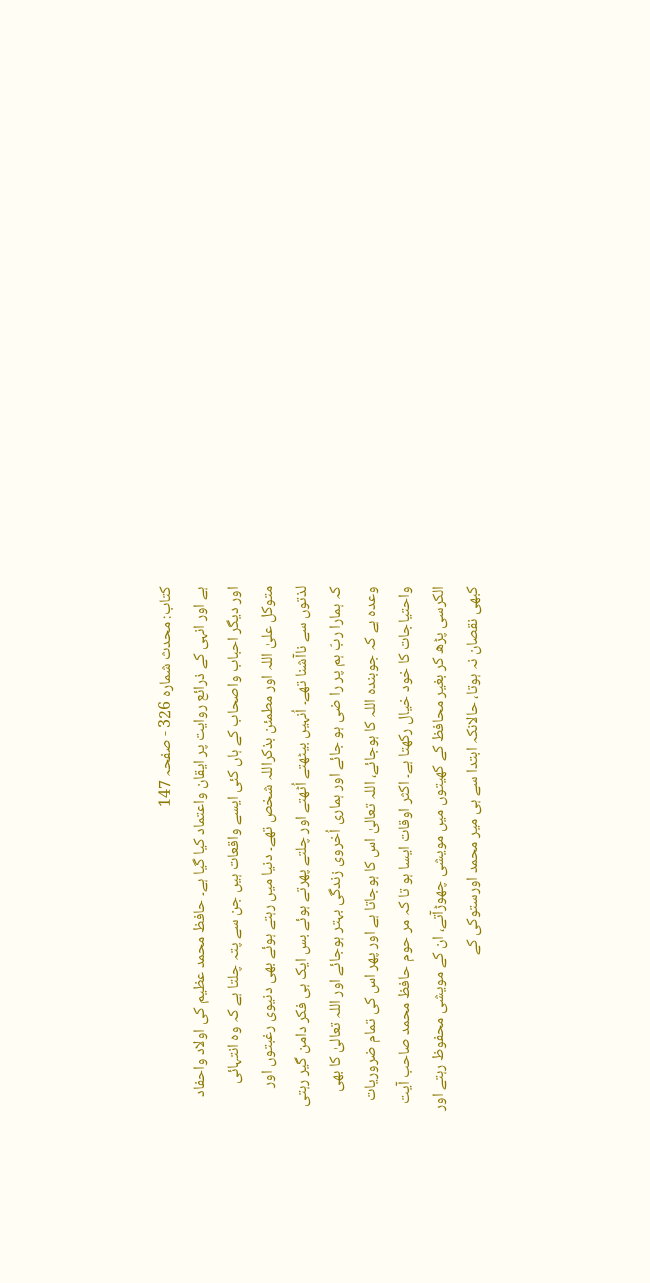کتاب: محدث شمارہ 326 - صفحہ 147
ہے اور انہی کے ذرائع روایت پر ایقان واعتماد کیا گیا ہے۔ حافظ محمد عظیم کی اولاد واحفاد اور دیگر احباب واصحاب کے ہاں کئی ایسے واقعات ہیں جن سے پتہ چلتا ہے کہ وہ انتہائی متوکل علیٰ اللہ اور مطمئن بذکراللہ شخص تھے۔ دنیا میں رہتے ہوئے بھی دنیوی رغبتوں اور لذتوں سے ناآشنا تھے۔ اُنہیں بیٹھتے اُٹھتے اور چلتے پھرتے ہوئے بس ایک ہی فکر دامن گیر رہتی کہ ہمارا ربّ ہم پر را ضی ہو جائے اور ہماری اُخروی زندگی بہتر ہوجائے اور اللہ تعالیٰ کا بھی وعدہ ہے کہ جوبندہ اللہ کا ہوجائے، اللہ تعالیٰ اس کا ہوجاتا ہے اور پھر اس کی تمام ضروریات واحتیاجات کا خود خیال رکھتا ہے۔ اکثر اوقات ایسا ہو تا کہ مر حوم حافظ محمد صاحب آیت الکرسی پڑھ کر بغیر محافظ کے کھیتوں میں مویشی چھوڑآتے، ان کے مویشی محفوظ رہتے اور کبھی نقصان نہ ہوتا، حالانکہ ابتدا سے ہی میر محمد اورستوکی کے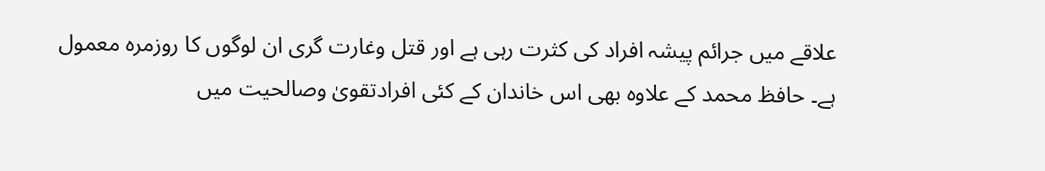علاقے میں جرائم پیشہ افراد کی کثرت رہی ہے اور قتل وغارت گری ان لوگوں کا روزمرہ معمول ہے۔ حافظ محمد کے علاوہ بھی اس خاندان کے کئی افرادتقویٰ وصالحیت میں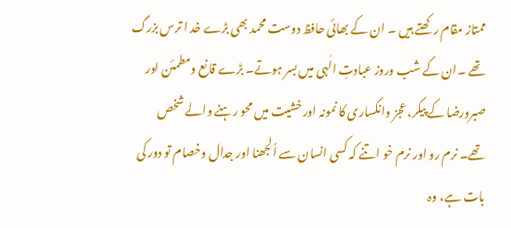ممتاز مقام رکھتے ہیں ۔ ان کے بھائی حافظ دوست محمد بھی بڑے خد ا ترس بزرگ تھے ۔ان کے شب وروز عبادتِ الٰہی میں بسر ہوتے۔ بڑے قانع ومطمئن اور صبرورضا کے پیکر، عجز وانکساری کا نمونہ اور خشیت میں محو رہنے والے شخص تھے۔ نرم رو اور نرم خو اتنے کہ کسی انسان سے اُلجھنا اور جدال وخصام تو دور کی بات ہے، وہ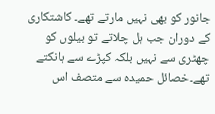جانور کو بھی نہیں مارتے تھے۔ کاشتکاری کے دوران جب ہل چلاتے تو بیلوں کو چھٹری سے نہیں بلکہ کپڑے سے ہانکتے تھے۔خصائل حمیدہ سے متصف اس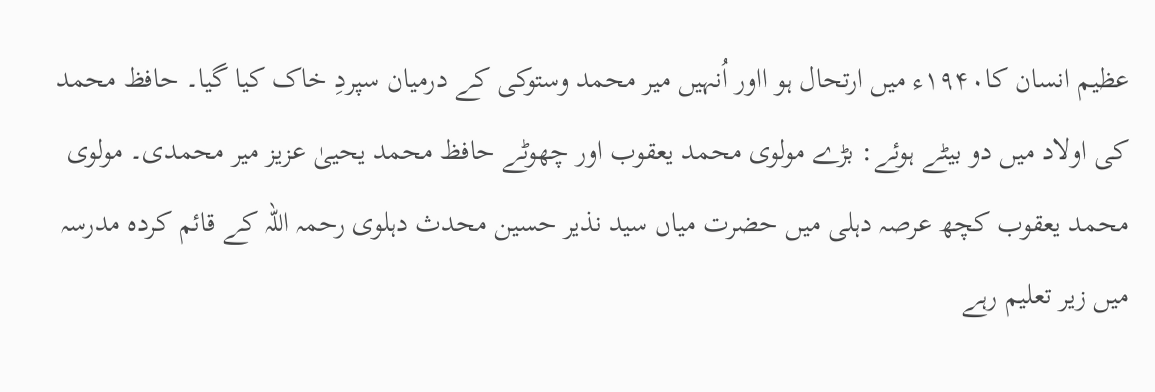عظیم انسان کا۱۹۴۰ء میں ارتحال ہو ااور اُنہیں میر محمد وستوکی کے درمیان سپردِ خاک کیا گیا۔ حافظ محمد کی اولاد میں دو بیٹے ہوئے: بڑے مولوی محمد یعقوب اور چھوٹے حافظ محمد یحییٰ عزیز میر محمدی۔ مولوی محمد یعقوب کچھ عرصہ دہلی میں حضرت میاں سید نذیر حسین محدث دہلوی رحمہ اللہ کے قائم کردہ مدرسہ میں زیر تعلیم رہے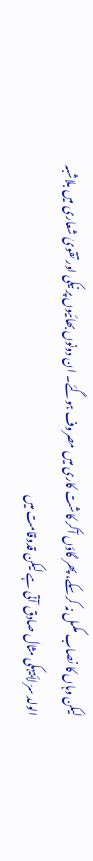لیکن وہاں کا نصاب مکمل نہ کرسکے، پھر گاؤں آکر کاشت کاری میں مصروف ہوگئے۔ ان دونوں بھائیوں پر نیکی اور تقویٰ شعاری میں بلاشبہ الولد سرّ لأبیہکی مثال صادق آتی ہے لیکن قدوقامت میں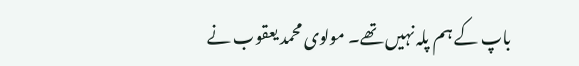باپ کے ہم پلہ نہیں تھے۔ مولوی محمد یعقوب نے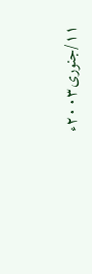۱۱/جنوری۲۰۰۳ء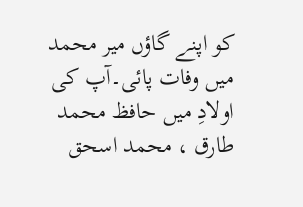کو اپنے گاؤں میر محمد میں وفات پائی۔آپ کی اولادِ میں حافظ محمد طارق ، محمد اسحق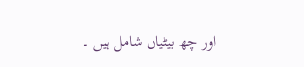اور چھ بیٹیاں شامل ہیں ۔